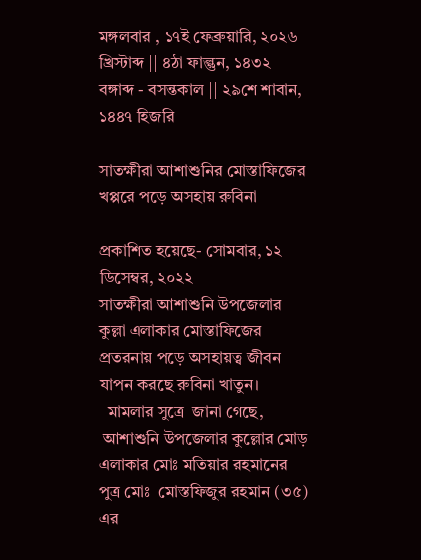মঙ্গলবার , ১৭ই ফেব্রুয়ারি, ২০২৬ খ্রিস্টাব্দ || ৪ঠা ফাল্গুন, ১৪৩২ বঙ্গাব্দ - বসন্তকাল || ২৯শে শাবান, ১৪৪৭ হিজরি

সাতক্ষীরা আশাশুনির মোস্তাফিজের খপ্পরে পড়ে অসহায় রুবিনা

প্রকাশিত হয়েছে- সোমবার, ১২ ডিসেম্বর, ২০২২
সাতক্ষীরা আশাশুনি উপজেলার কুল্লা এলাকার মোস্তাফিজের প্রতরনায় পড়ে অসহায়ত্ব জীবন যাপন করছে রুবিনা খাতুন।
  মামলার সুত্রে  জানা গেছে,
 আশাশুনি উপজেলার কুল্লোর মোড় এলাকার মোঃ মতিয়ার রহমানের পুত্র মোঃ  মোস্তফিজুর রহমান (৩৫) এর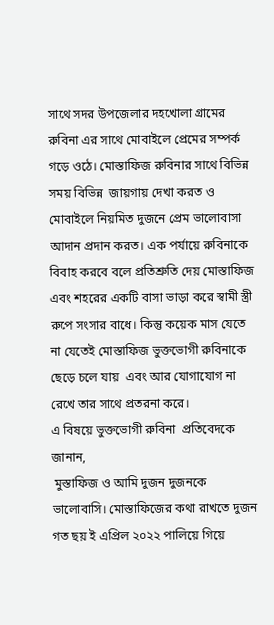সাথে সদর উপজেলার দহখোলা গ্রামের রুবিনা এর সাথে মোবাইলে প্রেমের সম্পর্ক গড়ে ওঠে। মোস্তাফিজ রুবিনার সাথে বিভিন্ন সময় বিভিন্ন  জায়গায় দেখা করত ও মোবাইলে নিয়মিত দুজনে প্রেম ভালোবাসা আদান প্রদান করত। এক পর্যায়ে রুবিনাকে বিবাহ করবে বলে প্রতিশ্রুতি দেয় মোস্তাফিজ এবং শহরের একটি বাসা ভাড়া করে স্বামী স্ত্রী রুপে সংসার বাধে। কিন্তু কয়েক মাস যেতে না যেতেই মোস্তাফিজ ভুক্তভোগী রুবিনাকে ছেড়ে চলে যায়  এবং আর যোগাযোগ না রেখে তার সাথে প্রতরনা করে।
এ বিষয়ে ভুক্তভোগী রুবিনা  প্রতিবেদকে জানান,
 মুস্তাফিজ ও আমি দুজন দুজনকে ভালোবাসি। মোস্তাফিজের কথা রাখতে দুজন গত ছয় ই এপ্রিল ২০২২ পালিয়ে গিয়ে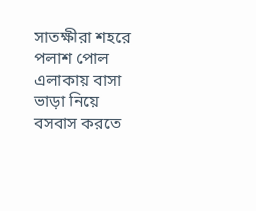সাতক্ষীরা শহরে পলাশ পোল এলাকায় বাসা ভাড়া নিয়ে বসবাস করতে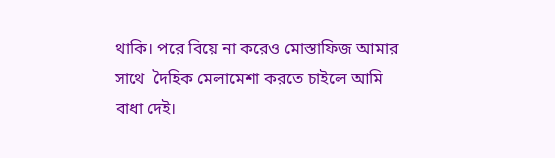থাকি। পরে বিয়ে না করেও মোস্তাফিজ আমার সাথে  দৈহিক মেলামেশা করতে চাইলে আমি বাধা দেই।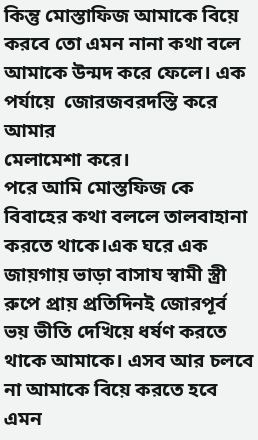কিন্তু মোস্তাফিজ আমাকে বিয়ে করবে তো এমন নানা কথা বলে আমাকে উন্মদ করে ফেলে। এক পর্যায়ে  জোরজবরদস্তি করে আমার
মেলামেশা করে।
পরে আমি মোস্তফিজ কে বিবাহের কথা বললে তালবাহানা করতে থাকে।এক ঘরে এক জায়গায় ভাড়া বাসায স্বামী স্ত্রী রুপে প্রায় প্রতিদিনই জোরপূর্ব ভয় ভীতি দেখিয়ে ধর্ষণ করতে থাকে আমাকে। এসব আর চলবে না আমাকে বিয়ে করতে হবে এমন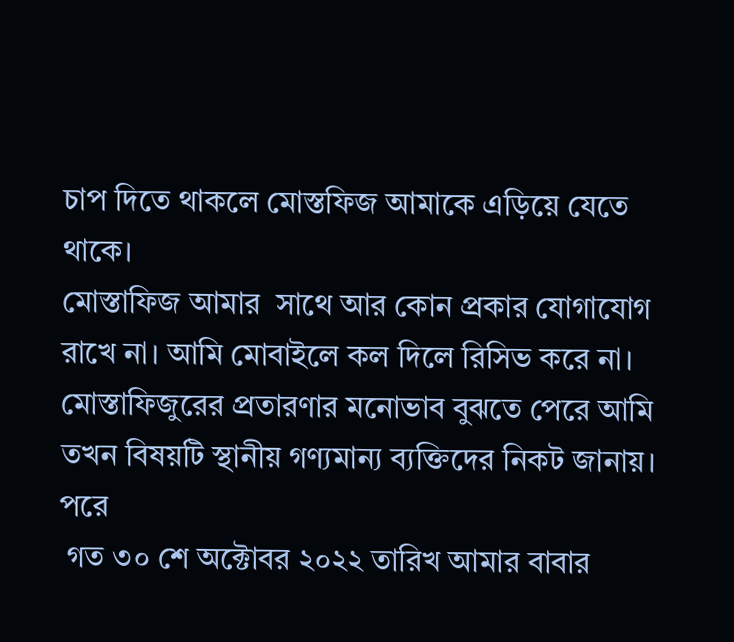চাপ দিতে থাকলে মোস্তফিজ আমাকে এড়িয়ে যেতে থাকে।
মোস্তাফিজ আমার  সাথে আর কোন প্রকার যোগাযোগ রাখে না। আমি মোবাইলে কল দিলে রিসিভ করে না। মোস্তাফিজুরের প্রতারণার মনোভাব বুঝতে পেরে আমি তখন বিষয়টি স্থানীয় গণ্যমান্য ব্যক্তিদের নিকট জানায়। পরে
 গত ৩০ শে অক্টোবর ২০২২ তারিখ আমার বাবার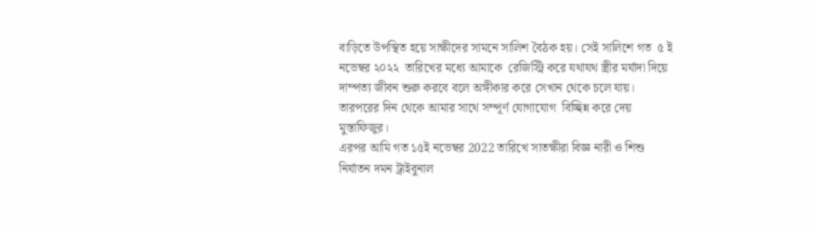বাড়িতে উপস্থিত হয়ে সাক্ষীদের সামনে সালিশ বৈঠক হয়। সেই সালিশে গত  ৫ ই নভেম্বর ২০২২  তারিখের মধ্যে আমাকে  রেজিস্ট্রি করে যথাযথ স্ত্রীর মর্যাদা দিয়ে দাম্পত্য জীবন শুরু করবে বলে অঙ্গীকার করে সেখান থেকে চলে যায়।
তারপরের দিন থেকে আমার সাথে সম্পূর্ণ যোগাযোগ  বিচ্ছিন্ন করে দেয় মুস্তাফিজুর।
এরপর আমি গত ১৫ই নভেম্বর 2022 তারিখে সাতক্ষীরা বিজ্ঞ নারী ও শিশু নির্যাতন দমন ট্রাইবুনাল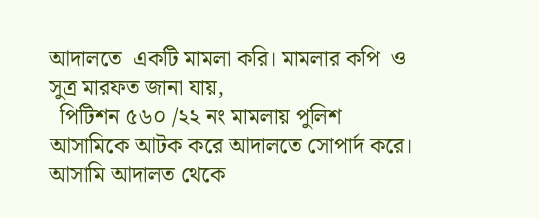আদালতে  একটি মামলা করি। মামলার কপি  ও সুত্র মারফত জানা যায়,
  পিটিশন ৫৬০ /২২ নং মামলায় পুলিশ আসামিকে আটক করে আদালতে সোপার্দ করে।
আসামি আদালত থেকে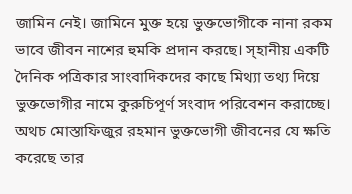জামিন নেই। জামিনে মুক্ত হয়ে ভুক্তভোগীকে নানা রকম ভাবে জীবন নাশের হুমকি প্রদান করছে। স্হানীয় একটি দৈনিক পত্রিকার সাংবাদিকদের কাছে মিথ্যা তথ্য দিয়ে ভুক্তভোগীর নামে কুরুচিপূর্ণ সংবাদ পরিবেশন করাচ্ছে।
অথচ মোস্তাফিজুর রহমান ভুক্তভোগী জীবনের যে ক্ষতি করেছে তার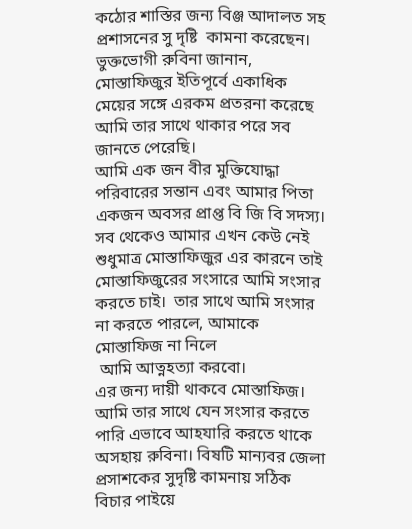কঠোর শাস্তির জন্য বিঞ্জ আদালত সহ প্রশাসনের সু দৃষ্টি  কামনা করেছেন। ভুক্তভোগী রুবিনা জানান, মোস্তাফিজুর ইতিপূর্বে একাধিক মেয়ের সঙ্গে এরকম প্রতরনা করেছে আমি তার সাথে থাকার পরে সব জানতে পেরেছি।
আমি এক জন বীর মুক্তিযোদ্ধা পরিবারের সন্তান এবং আমার পিতা একজন অবসর প্রাপ্ত বি জি বি সদস্য। সব থেকেও আমার এখন কেউ নেই শুধুমাত্র মোস্তাফিজুর এর কারনে তাই মোস্তাফিজুরের সংসারে আমি সংসার করতে চাই।  তার সাথে আমি সংসার না করতে পারলে, আমাকে মোস্তাফিজ না নিলে
 আমি আত্নহত্যা করবো।
এর জন্য দায়ী থাকবে মোস্তাফিজ। আমি তার সাথে যেন সংসার করতে পারি এভাবে আহযারি করতে থাকে অসহায় রুবিনা। বিষটি মান্যবর জেলা প্রসাশকের সুদৃষ্টি কামনায় সঠিক বিচার পাইয়ে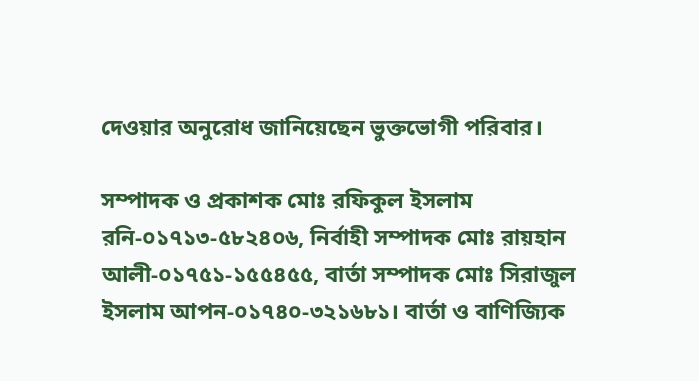দেওয়ার অনুরোধ জানিয়েছেন ভুক্তভোগী পরিবার।

সম্পাদক ও প্রকাশক মোঃ রফিকুল ইসলাম রনি-০১৭১৩-৫৮২৪০৬, নির্বাহী সম্পাদক মোঃ রায়হান আলী-০১৭৫১-১৫৫৪৫৫, বার্তা সম্পাদক মোঃ সিরাজুল ইসলাম আপন-০১৭৪০-৩২১৬৮১। বার্তা ও বাণিজ্যিক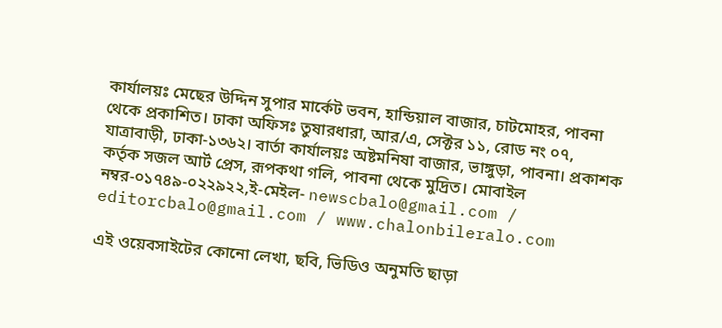কার্যালয়ঃ মেছের উদ্দিন সুপার মার্কেট ভবন, হান্ডিয়াল বাজার, চাটমোহর, পাবনা থেকে প্রকাশিত। ঢাকা অফিসঃ তুষারধারা, আর/এ, সেক্টর ১১, রোড নং ০৭, যাত্রাবাড়ী, ঢাকা-১৩৬২। বার্তা কার্যালয়ঃ অষ্টমনিষা বাজার, ভাঙ্গুড়া, পাবনা। প্রকাশক কর্তৃক সজল আর্ট প্রেস, রূপকথা গলি, পাবনা থেকে মুদ্রিত। মোবাইল নম্বর-০১৭৪৯-০২২৯২২,ই-মেইল- newscbalo@gmail.com / editorcbalo@gmail.com / www.chalonbileralo.com

এই ওয়েবসাইটের কোনো লেখা, ছবি, ভিডিও অনুমতি ছাড়া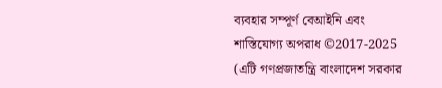ব্যবহার সম্পূর্ণ বেআইনি এবং শাস্তিযোগ্য অপরাধ ©2017-2025 (এটি গণপ্রজাতন্ত্রি বাংলাদেশ সরকার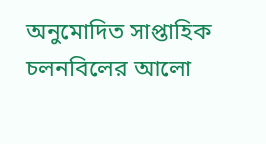অনুমোদিত সাপ্তাহিক চলনবিলের আলো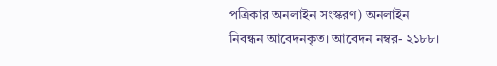পত্রিকার অনলাইন সংস্করণ) অনলাইন নিবন্ধন আবেদনকৃত। আবেদন নম্বর- ২১৮৮।